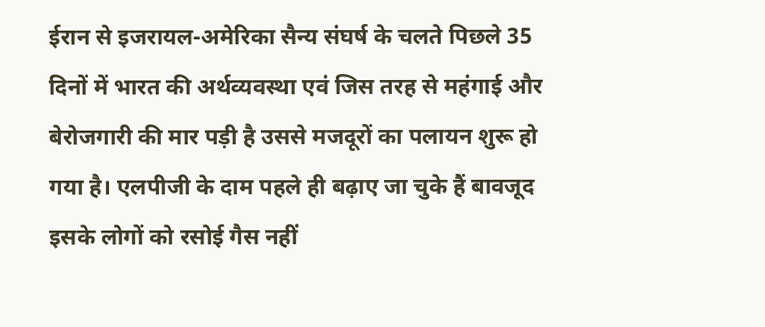ईरान से इजरायल-अमेरिका सैन्य संघर्ष के चलते पिछले 35 दिनों में भारत की अर्थव्यवस्था एवं जिस तरह से महंगाई और बेरोजगारी की मार पड़ी है उससे मजदूरों का पलायन शुरू हो गया है। एलपीजी के दाम पहले ही बढ़ाए जा चुके हैं बावजूद इसके लोगों को रसोई गैस नहीं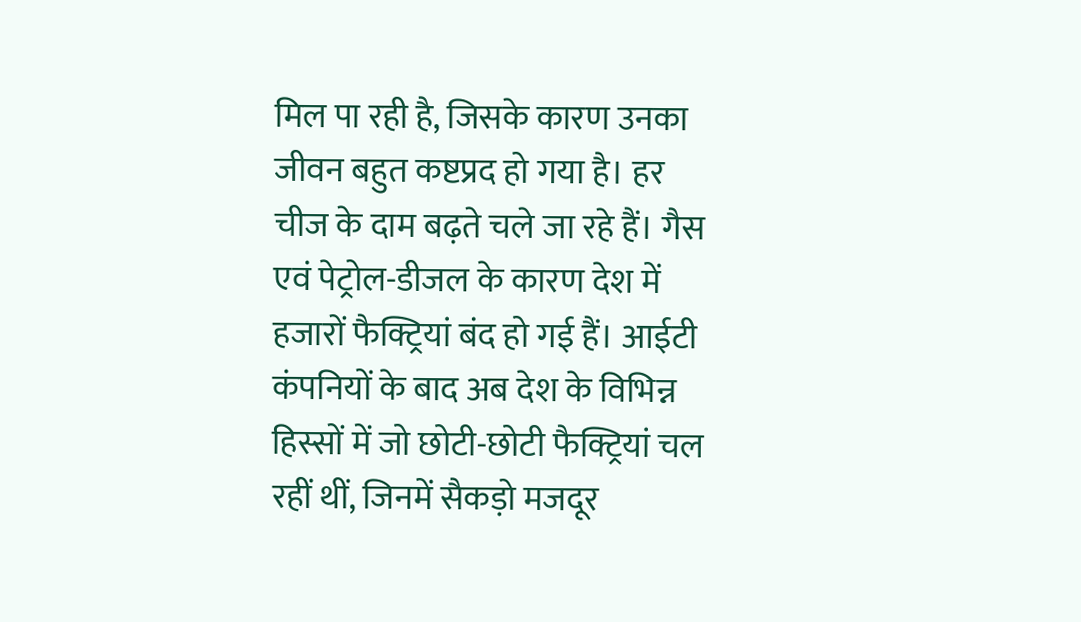मिल पा रही है, जिसके कारण उनका जीवन बहुत कष्टप्रद हो गया है। हर चीज के दाम बढ़ते चले जा रहे हैं। गैस एवं पेट्रोल-डीजल के कारण देश में हजारों फैक्ट्रियां बंद हो गई हैं। आईटी कंपनियों के बाद अब देश के विभिन्न हिस्सों में जो छोटी-छोटी फैक्ट्रियां चल रहीं थीं, जिनमें सैकड़ो मजदूर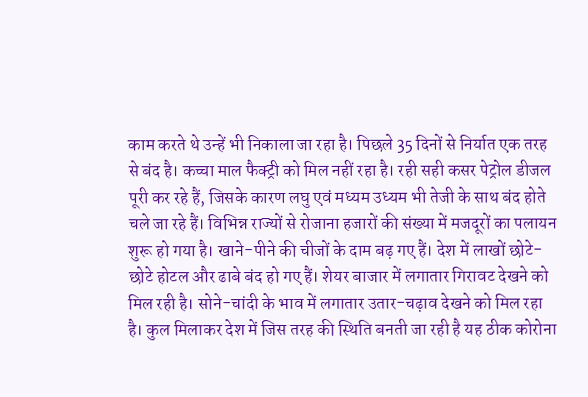काम करते थे उन्हें भी निकाला जा रहा है। पिछले 35 दिनों से निर्यात एक तरह से बंद है। कच्चा माल फैक्ट्री को मिल नहीं रहा है। रही सही कसर पेट्रोल डीजल पूरी कर रहे हैं, जिसके कारण लघु एवं मध्यम उध्यम भी तेजी के साथ बंद होते चले जा रहे हैं। विभिन्न राज्यों से रोजाना हजारों की संख्या में मजदूरों का पलायन शुरू हो गया है। खाने-पीने की चीजों के दाम बढ़ गए हैं। देश में लाखों छोटे-छोटे होटल और ढाबे बंद हो गए हैं। शेयर बाजार में लगातार गिरावट देखने को मिल रही है। सोने-चांदी के भाव में लगातार उतार-चढ़ाव देखने को मिल रहा है। कुल मिलाकर देश में जिस तरह की स्थिति बनती जा रही है यह ठीक कोरोना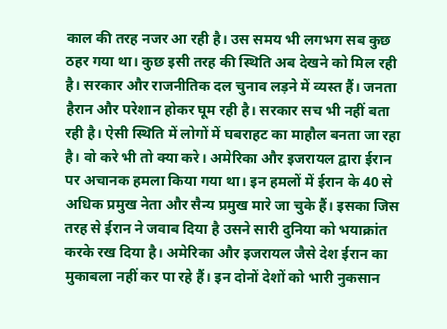काल की तरह नजर आ रही है। उस समय भी लगभग सब कुछ ठहर गया था। कुछ इसी तरह की स्थिति अब देखने को मिल रही है। सरकार और राजनीतिक दल चुनाव लड़ने में व्यस्त हैं। जनता हैरान और परेशान होकर घूम रही है। सरकार सच भी नहीं बता रही है। ऐसी स्थिति में लोगों में घबराहट का माहौल बनता जा रहा है। वो करे भी तो क्या करे। अमेरिका और इजरायल द्वारा ईरान पर अचानक हमला किया गया था। इन हमलों में ईरान के 40 से अधिक प्रमुख नेता और सैन्य प्रमुख मारे जा चुके हैं। इसका जिस तरह से ईरान ने जवाब दिया है उसने सारी दुनिया को भयाक्रांत करके रख दिया है। अमेरिका और इजरायल जैसे देश ईरान का मुकाबला नहीं कर पा रहे हैं। इन दोनों देशों को भारी नुकसान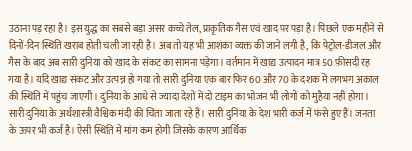उठाना पड़ रहा है। इस युद्ध का सबसे बड़ा असर कच्चे तेल, प्राकृतिक गैस एवं खाद पर पड़ा है। पिछले एक महीने से दिनों-दिन स्थिति खराब होती चली जा रही है। अब तो यह भी आशंका व्यक्त की जाने लगी है, कि पेट्रोल-डीजल और गैस के बाद अब सारी दुनिया को खाद के संकट का सामना पड़ेगा। वर्तमान में खाद्य उत्पादन मात्र 50 फ़ीसदी रह गया है। यदि खाद्य संकट और उत्पन्न हो गया तो सारी दुनिया एक बार फिर 60 और 70 के दशक में लगभग अकाल की स्थिति में पहुंच जाएगी। दुनिया के आधे से ज्यादा देशों में दो टाइम का भोजन भी लोगों को मुहैया नहीं होगा। सारी दुनिया के अर्थशास्त्री वैश्विक मंदी की चिंता जाता रहे हैं। सारी दुनिया के देश भारी कर्ज में फंसे हुए हैं। जनता के ऊपर भी कर्ज है। ऐसी स्थिति में मांग कम होगी जिसके कारण आर्थिक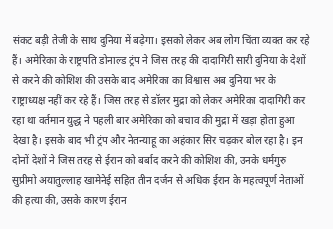संकट बड़ी तेजी के साथ दुनिया में बढ़ेगा। इसको लेकर अब लोग चिंता व्यक्त कर रहे हैं। अमेरिका के राष्ट्रपति डोनाल्ड ट्रंप ने जिस तरह की दादागिरी सारी दुनिया के देशों से करने की कोशिश की उसके बाद अमेरिका का विश्वास अब दुनिया भर के राष्ट्राध्यक्ष नहीं कर रहे हैं। जिस तरह से डॉलर मुद्रा को लेकर अमेरिका दादागिरी कर रहा था वर्तमान युद्ध ने पहली बार अमेरिका को बचाव की मुद्रा में खड़ा होता हुआ देखा है। इसके बाद भी ट्रंप और नेतन्याहू का अहंकार सिर चढ़कर बोल रहा है। इन दोनों देशों ने जिस तरह से ईरान को बर्बाद करने की कोशिश की, उनके धर्मगुरु सुप्रीमो अयातुल्लाह खामेनेई सहित तीन दर्जन से अधिक ईरान के महत्वपूर्ण नेताओं की हत्या की, उसके कारण ईरान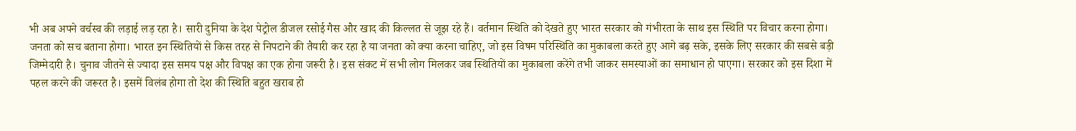भी अब अपने वर्चस्व की लड़ाई लड़ रहा है। सारी दुनिया के देश पेट्रोल डीजल रसोई गैस और खाद की किल्लत से जूझ रहे हैं। वर्तमान स्थिति को देखते हुए भारत सरकार को गंभीरता के साथ इस स्थिति पर विचार करना होगा। जनता को सच बताना होगा। भारत इन स्थितियों से किस तरह से निपटाने की तैयारी कर रहा है या जनता को क्या करना चाहिए, जो इस विषम परिस्थिति का मुकाबला करते हुए आगे बढ़ सके, इसके लिए सरकार की सबसे बड़ी जिम्मेदारी है। चुनाव जीतने से ज्यादा इस समय पक्ष और विपक्ष का एक होना जरूरी है। इस संकट में सभी लोग मिलकर जब स्थितियों का मुकाबला करेंगे तभी जाकर समस्याओं का समाधान हो पाएगा। सरकार को इस दिशा में पहल करने की जरूरत है। इसमें विलंब होगा तो देश की स्थिति बहुत खराब हो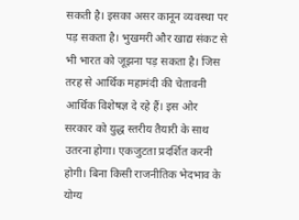सकती है। इसका असर कानून व्यवस्था पर पड़ सकता है। भुखमरी और खाद्य संकट से भी भारत को जूझना पड़ सकता है। जिस तरह से आर्थिक महामंदी की चेतावनी आर्थिक विशेषज्ञ दे रहे हैं। इस ओर सरकार को युद्ध स्तरीय तैयारी के साथ उतरना होगा। एकजुटता प्रदर्शित करनी होगी। बिना किसी राजनीतिक भेदभाव के योग्य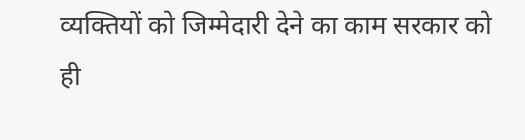व्यक्तियों को जिम्मेदारी देने का काम सरकार को ही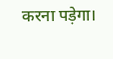करना पड़ेगा।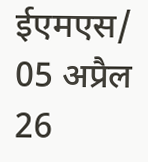ईएमएस/ 05 अप्रैल 26